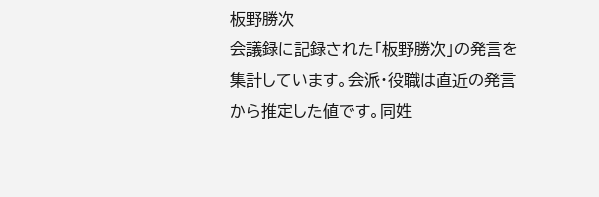板野勝次
会議録に記録された「板野勝次」の発言を集計しています。会派・役職は直近の発言から推定した値です。同姓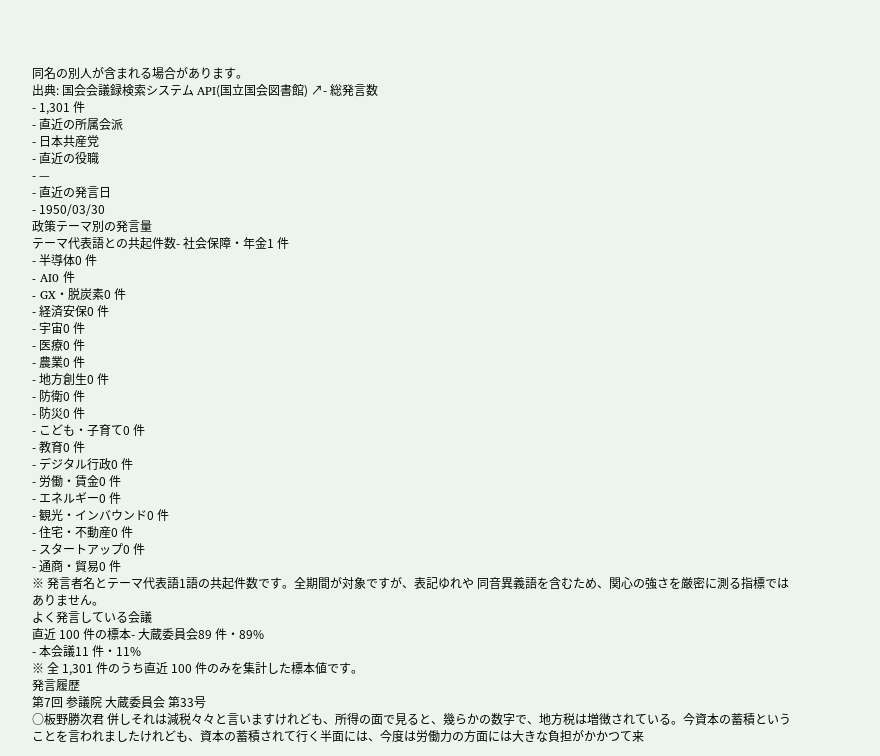同名の別人が含まれる場合があります。
出典: 国会会議録検索システム API(国立国会図書館) ↗- 総発言数
- 1,301 件
- 直近の所属会派
- 日本共産党
- 直近の役職
- —
- 直近の発言日
- 1950/03/30
政策テーマ別の発言量
テーマ代表語との共起件数- 社会保障・年金1 件
- 半導体0 件
- AI0 件
- GX・脱炭素0 件
- 経済安保0 件
- 宇宙0 件
- 医療0 件
- 農業0 件
- 地方創生0 件
- 防衛0 件
- 防災0 件
- こども・子育て0 件
- 教育0 件
- デジタル行政0 件
- 労働・賃金0 件
- エネルギー0 件
- 観光・インバウンド0 件
- 住宅・不動産0 件
- スタートアップ0 件
- 通商・貿易0 件
※ 発言者名とテーマ代表語1語の共起件数です。全期間が対象ですが、表記ゆれや 同音異義語を含むため、関心の強さを厳密に測る指標ではありません。
よく発言している会議
直近 100 件の標本- 大蔵委員会89 件・89%
- 本会議11 件・11%
※ 全 1,301 件のうち直近 100 件のみを集計した標本値です。
発言履歴
第7回 参議院 大蔵委員会 第33号
○板野勝次君 併しそれは減税々々と言いますけれども、所得の面で見ると、幾らかの数字で、地方税は増徴されている。今資本の蓄積ということを言われましたけれども、資本の蓄積されて行く半面には、今度は労働力の方面には大きな負担がかかつて来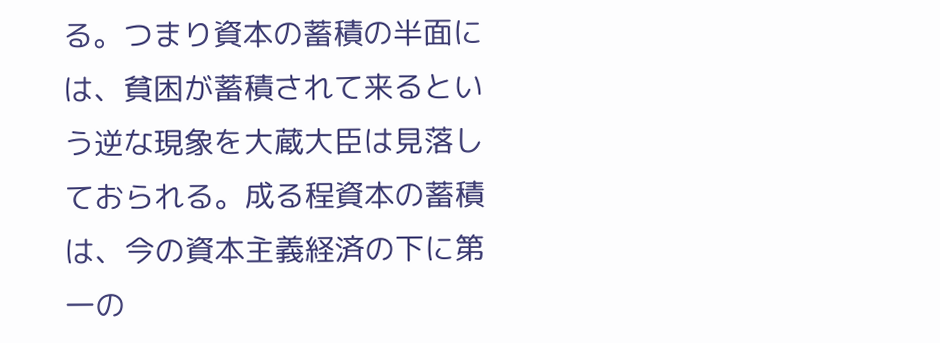る。つまり資本の蓄積の半面には、貧困が蓄積されて来るという逆な現象を大蔵大臣は見落しておられる。成る程資本の蓄積は、今の資本主義経済の下に第一の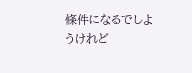條件になるでしようけれど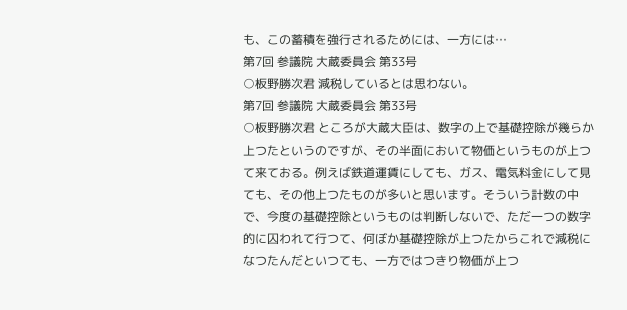も、この蓄積を強行されるためには、一方には…
第7回 参議院 大蔵委員会 第33号
○板野勝次君 減税しているとは思わない。
第7回 参議院 大蔵委員会 第33号
○板野勝次君 ところが大蔵大臣は、数字の上で基礎控除が幾らか上つたというのですが、その半面において物価というものが上つて来ておる。例えば鉄道運賃にしても、ガス、電気料金にして見ても、その他上つたものが多いと思います。そういう計数の中で、今度の基礎控除というものは判断しないで、ただ一つの数字的に囚われて行つて、何ぼか基礎控除が上つたからこれで減税になつたんだといつても、一方ではつきり物価が上つ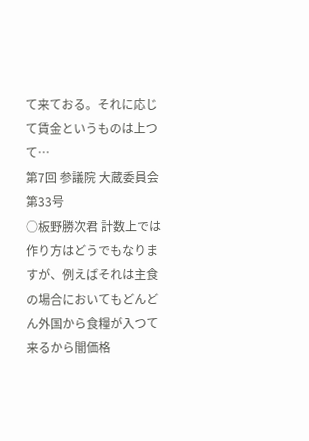て来ておる。それに応じて賃金というものは上つて…
第7回 参議院 大蔵委員会 第33号
○板野勝次君 計数上では作り方はどうでもなりますが、例えばそれは主食の場合においてもどんどん外国から食糧が入つて来るから闇価格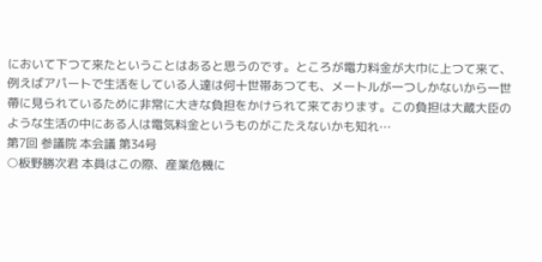において下つて来たということはあると思うのです。ところが電力料金が大巾に上つて来て、例えばアパートで生活をしている人達は何十世帯あつても、メートルが一つしかないから一世帶に見られているために非常に大きな負担をかけられて来ております。この負担は大蔵大臣のような生活の中にある人は電気料金というものがこたえないかも知れ…
第7回 参議院 本会議 第34号
○板野勝次君 本員はこの際、産業危機に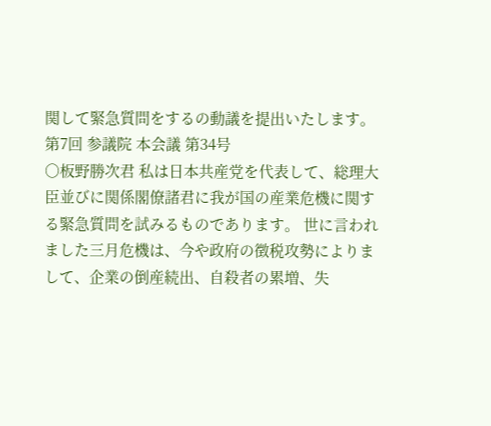関して緊急質問をするの動議を提出いたします。
第7回 参議院 本会議 第34号
○板野勝次君 私は日本共産党を代表して、総理大臣並びに関係閣僚諸君に我が国の産業危機に関する緊急質問を試みるものであります。 世に言われました三月危機は、今や政府の徴税攻勢によりまして、企業の倒産続出、自殺者の累増、失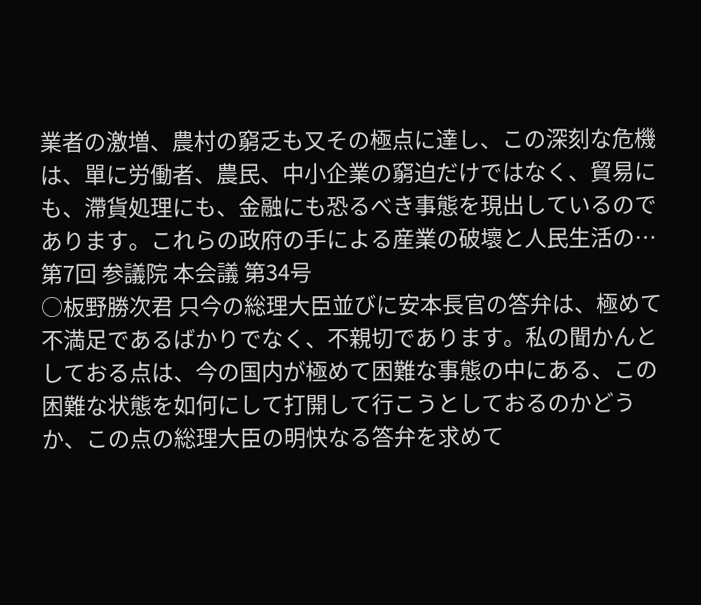業者の激増、農村の窮乏も又その極点に達し、この深刻な危機は、單に労働者、農民、中小企業の窮迫だけではなく、貿易にも、滯貨処理にも、金融にも恐るべき事態を現出しているのであります。これらの政府の手による産業の破壞と人民生活の…
第7回 参議院 本会議 第34号
○板野勝次君 只今の総理大臣並びに安本長官の答弁は、極めて不満足であるばかりでなく、不親切であります。私の聞かんとしておる点は、今の国内が極めて困難な事態の中にある、この困難な状態を如何にして打開して行こうとしておるのかどうか、この点の総理大臣の明快なる答弁を求めて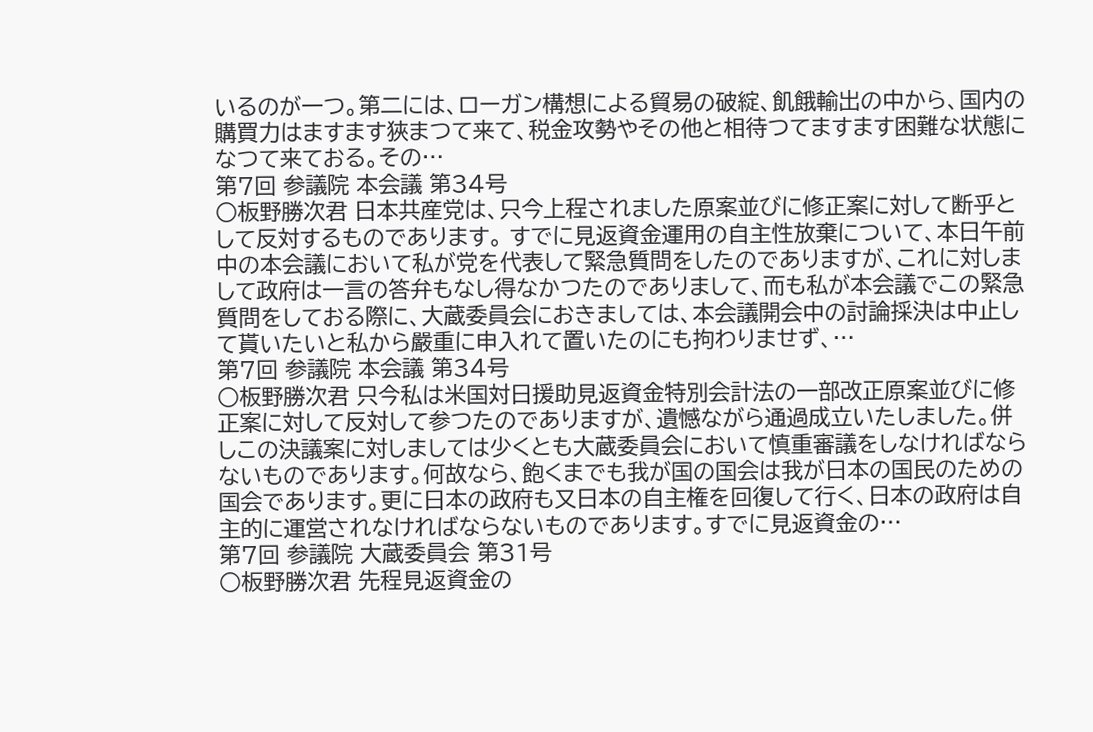いるのが一つ。第二には、ローガン構想による貿易の破綻、飢餓輸出の中から、国内の購買力はますます狹まつて来て、税金攻勢やその他と相待つてますます困難な状態になつて来ておる。その…
第7回 参議院 本会議 第34号
○板野勝次君 日本共産党は、只今上程されました原案並びに修正案に対して断乎として反対するものであります。 すでに見返資金運用の自主性放棄について、本日午前中の本会議において私が党を代表して緊急質問をしたのでありますが、これに対しまして政府は一言の答弁もなし得なかつたのでありまして、而も私が本会議でこの緊急質問をしておる際に、大蔵委員会におきましては、本会議開会中の討論採決は中止して貰いたいと私から嚴重に申入れて置いたのにも拘わりませず、…
第7回 参議院 本会議 第34号
○板野勝次君 只今私は米国対日援助見返資金特別会計法の一部改正原案並びに修正案に対して反対して参つたのでありますが、遺憾ながら通過成立いたしました。併しこの決議案に対しましては少くとも大蔵委員会において慎重審議をしなければならないものであります。何故なら、飽くまでも我が国の国会は我が日本の国民のための国会であります。更に日本の政府も又日本の自主権を回復して行く、日本の政府は自主的に運営されなければならないものであります。すでに見返資金の…
第7回 参議院 大蔵委員会 第31号
○板野勝次君 先程見返資金の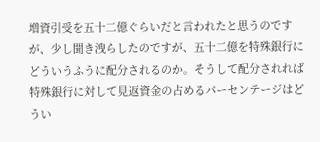増資引受を五十二億ぐらいだと言われたと思うのですが、少し聞き洩らしたのですが、五十二億を特殊銀行にどういうふうに配分されるのか。そうして配分されれば特殊銀行に対して見返資金の占めるパーセンテージはどうい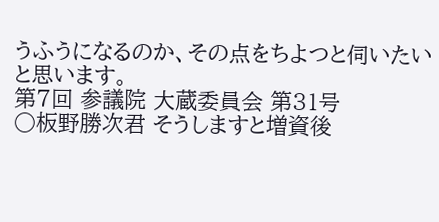うふうになるのか、その点をちよつと伺いたいと思います。
第7回 参議院 大蔵委員会 第31号
○板野勝次君 そうしますと増資後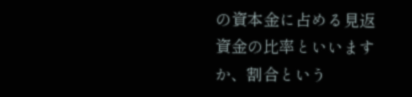の資本金に占める見返資金の比率といいますか、割合という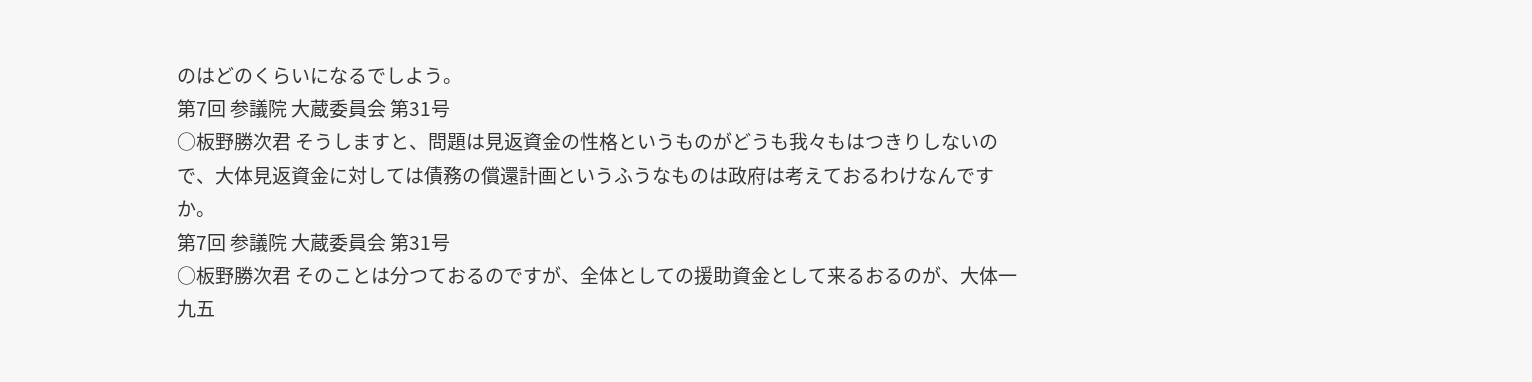のはどのくらいになるでしよう。
第7回 参議院 大蔵委員会 第31号
○板野勝次君 そうしますと、問題は見返資金の性格というものがどうも我々もはつきりしないので、大体見返資金に対しては債務の償還計画というふうなものは政府は考えておるわけなんですか。
第7回 参議院 大蔵委員会 第31号
○板野勝次君 そのことは分つておるのですが、全体としての援助資金として来るおるのが、大体一九五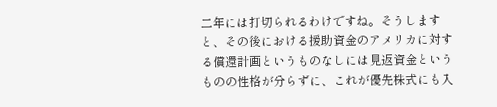二年には打切られるわけですね。そうしますと、その後における援助資金のアメリカに対する償還計画というものなしには見返資金というものの性格が分らずに、これが優先株式にも入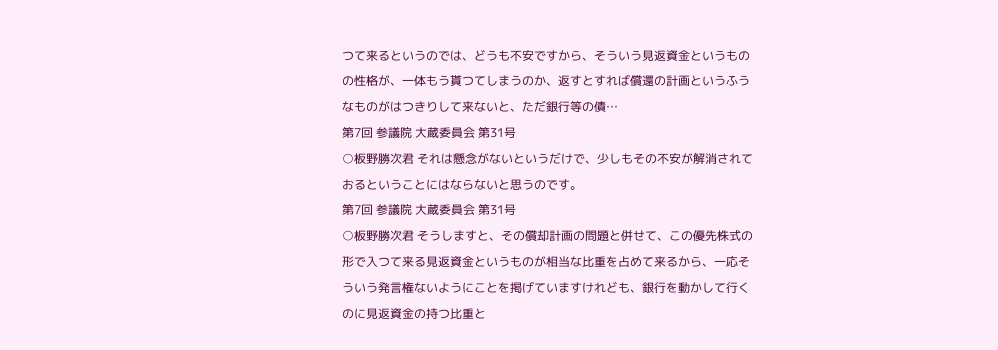つて来るというのでは、どうも不安ですから、そういう見返資金というものの性格が、一体もう貰つてしまうのか、返すとすれば償還の計画というふうなものがはつきりして来ないと、ただ銀行等の債…
第7回 参議院 大蔵委員会 第31号
○板野勝次君 それは懸念がないというだけで、少しもその不安が解消されておるということにはならないと思うのです。
第7回 参議院 大蔵委員会 第31号
○板野勝次君 そうしますと、その償却計画の問題と併せて、この優先株式の形で入つて来る見返資金というものが相当な比重を占めて来るから、一応そういう発言権ないようにことを掲げていますけれども、銀行を動かして行くのに見返資金の持つ比重と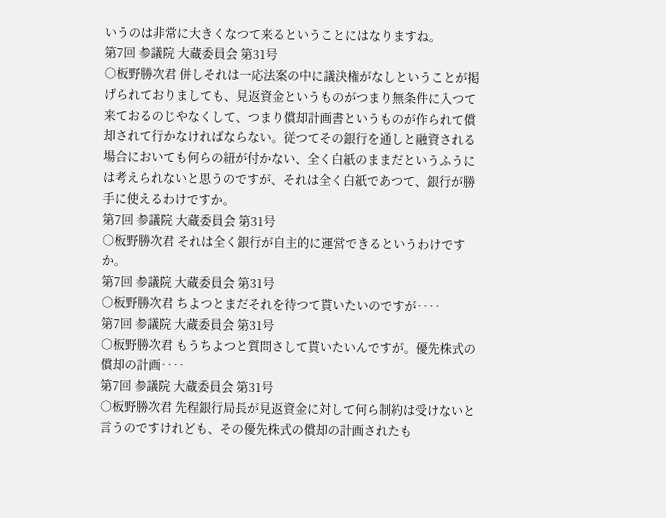いうのは非常に大きくなつて来るということにはなりますね。
第7回 参議院 大蔵委員会 第31号
○板野勝次君 併しそれは一応法案の中に議決権がなしということが掲げられておりましても、見返資金というものがつまり無条件に入つて来ておるのじやなくして、つまり償却計画書というものが作られて償却されて行かなければならない。従つてその銀行を通しと融資される場合においても何らの紐が付かない、全く白紙のままだというふうには考えられないと思うのですが、それは全く白紙であつて、銀行が勝手に使えるわけですか。
第7回 参議院 大蔵委員会 第31号
○板野勝次君 それは全く銀行が自主的に運営できるというわけですか。
第7回 参議院 大蔵委員会 第31号
○板野勝次君 ちよつとまだそれを待つて貰いたいのですが‥‥
第7回 参議院 大蔵委員会 第31号
○板野勝次君 もうちよつと質問さして貰いたいんですが。優先株式の償却の計画‥‥
第7回 参議院 大蔵委員会 第31号
○板野勝次君 先程銀行局長が見返資金に対して何ら制約は受けないと言うのですけれども、その優先株式の償却の計画されたも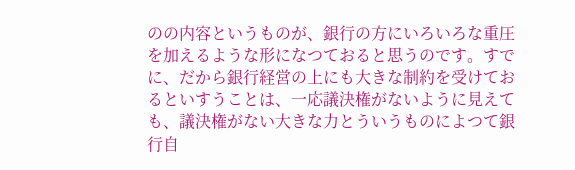のの内容というものが、銀行の方にいろいろな重圧を加えるような形になつておると思うのです。すでに、だから銀行経営の上にも大きな制約を受けておるといすうことは、一応議決権がないように見えても、議決権がない大きな力とういうものによつて銀行自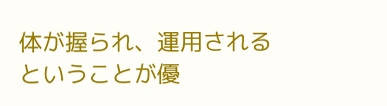体が握られ、運用されるということが優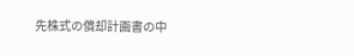先株式の償却計画書の中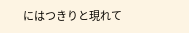にはつきりと現れて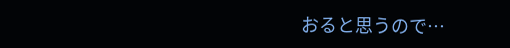おると思うので…